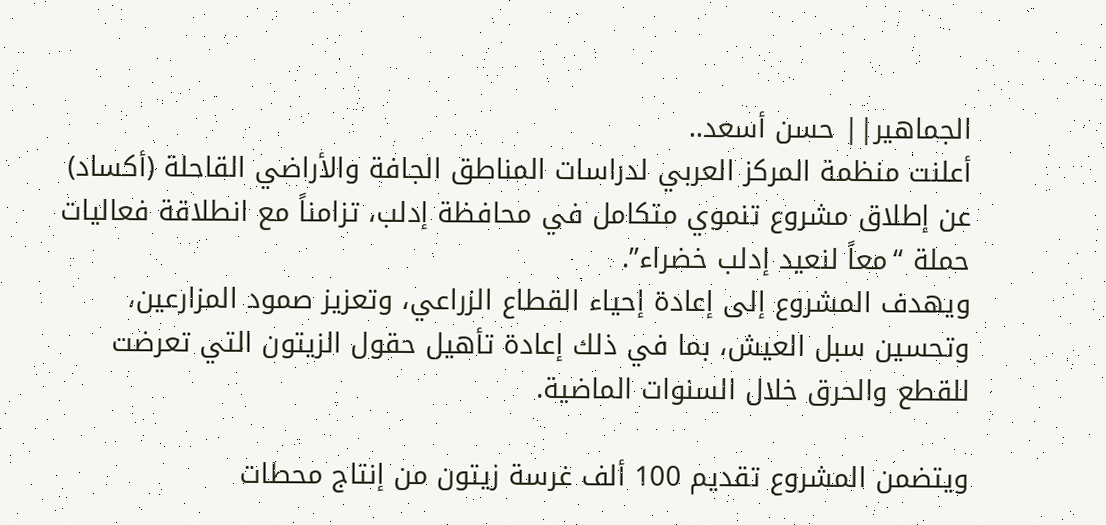الجماهير|| حسن أسعد..
أعلنت منظمة المركز العربي لدراسات المناطق الجافة والأراضي القاحلة (أكساد) عن إطلاق مشروع تنموي متكامل في محافظة إدلب، تزامناً مع انطلاقة فعاليات حملة “معاً لنعيد إدلب خضراء”.
ويهدف المشروع إلى إعادة إحياء القطاع الزراعي، وتعزيز صمود المزارعين، وتحسين سبل العيش، بما في ذلك إعادة تأهيل حقول الزيتون التي تعرضت للقطع والحرق خلال السنوات الماضية.

ويتضمن المشروع تقديم 100 ألف غرسة زيتون من إنتاج محطات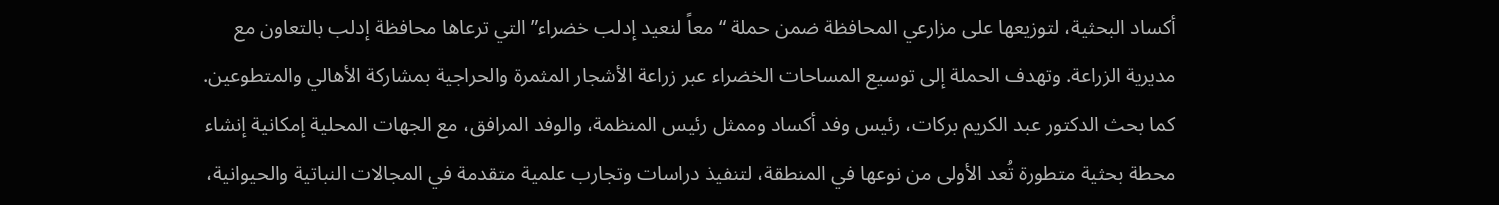أكساد البحثية، لتوزيعها على مزارعي المحافظة ضمن حملة “معاً لنعيد إدلب خضراء” التي ترعاها محافظة إدلب بالتعاون مع مديرية الزراعة. وتهدف الحملة إلى توسيع المساحات الخضراء عبر زراعة الأشجار المثمرة والحراجية بمشاركة الأهالي والمتطوعين.
كما بحث الدكتور عبد الكريم بركات، رئيس وفد أكساد وممثل رئيس المنظمة، والوفد المرافق، مع الجهات المحلية إمكانية إنشاء محطة بحثية متطورة تُعد الأولى من نوعها في المنطقة، لتنفيذ دراسات وتجارب علمية متقدمة في المجالات النباتية والحيوانية،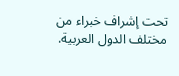تحت إشراف خبراء من مختلف الدول العربية.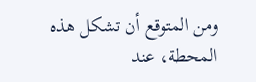ومن المتوقع أن تشكل هذه المحطة، عند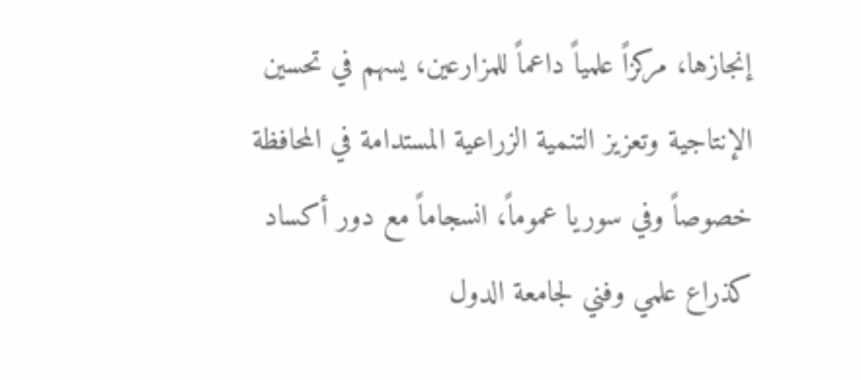إنجازها، مركزاً علمياً داعماً للمزارعين، يسهم في تحسين الإنتاجية وتعزيز التنمية الزراعية المستدامة في المحافظة خصوصاً وفي سوريا عموماً، انسجاماً مع دور أكساد كذراع علمي وفني لجامعة الدول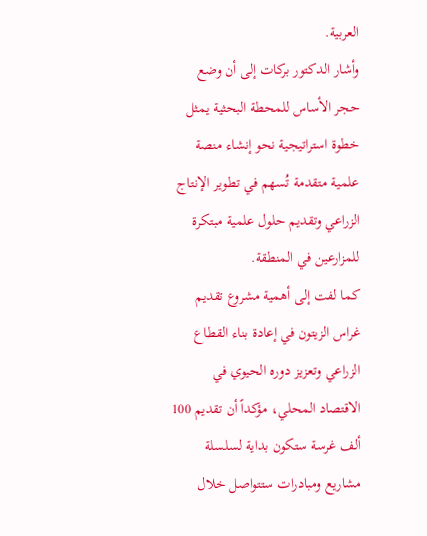العربية.
وأشار الدكتور بركات إلى أن وضع حجر الأساس للمحطة البحثية يمثل خطوة استراتيجية نحو إنشاء منصة علمية متقدمة تُسهم في تطوير الإنتاج الزراعي وتقديم حلول علمية مبتكرة للمزارعين في المنطقة.
كما لفت إلى أهمية مشروع تقديم غراس الزيتون في إعادة بناء القطاع الزراعي وتعزيز دوره الحيوي في الاقتصاد المحلي، مؤكداً أن تقديم 100 ألف غرسة ستكون بداية لسلسلة مشاريع ومبادرات ستتواصل خلال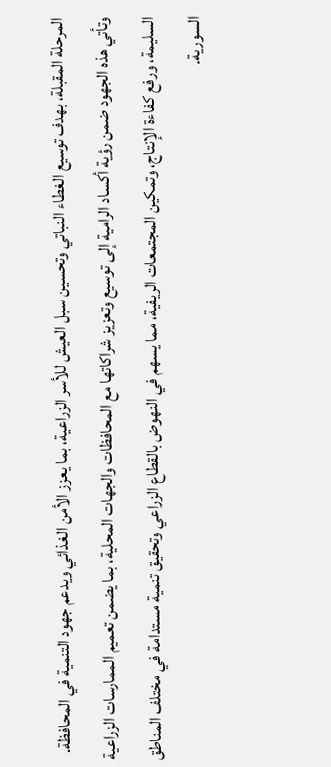المرحلة المقبلة، بهدف توسيع الغطاء النباتي وتحسين سبل العيش للأسر الزراعية، بما يعزز الأمن الغذائي ويدعم جهود التنمية في المحافظة.
وتأتي هذه الجهود ضمن رؤية أكساد الرامية إلى توسيع وتعزيز شراكاتها مع المحافظات والجهات المحلية، بما يضمن تعميم الممارسات الزراعية السليمة، ورفع كفاءة الإنتاج، وتمكين المجتمعات الريفية، مما يسهم في النهوض بالقطاع الزراعي وتحقيق تنمية مستدامة في مختلف المناطق السورية.